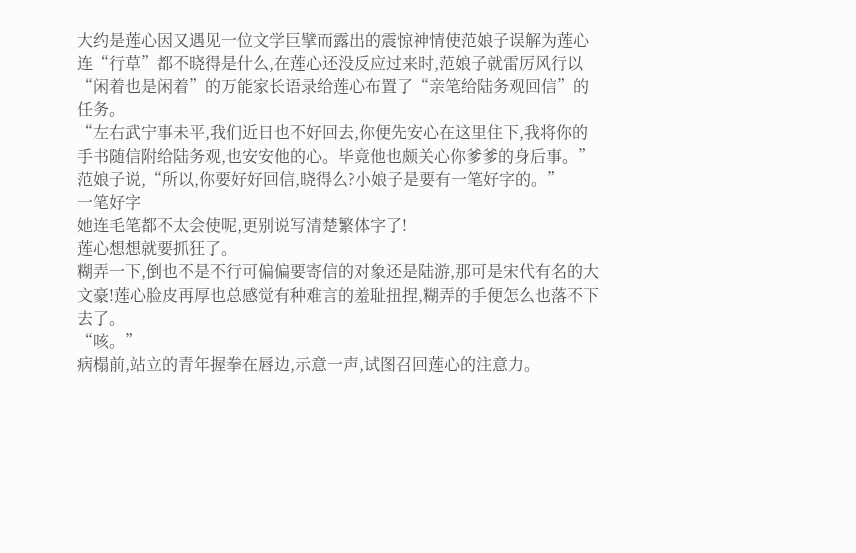大约是莲心因又遇见一位文学巨擘而露出的震惊神情使范娘子误解为莲心连“行草”都不晓得是什么,在莲心还没反应过来时,范娘子就雷厉风行以“闲着也是闲着”的万能家长语录给莲心布置了“亲笔给陆务观回信”的任务。
“左右武宁事未平,我们近日也不好回去,你便先安心在这里住下,我将你的手书随信附给陆务观,也安安他的心。毕竟他也颇关心你爹爹的身后事。”
范娘子说,“所以,你要好好回信,晓得么?小娘子是要有一笔好字的。”
一笔好字
她连毛笔都不太会使呢,更别说写清楚繁体字了!
莲心想想就要抓狂了。
糊弄一下,倒也不是不行可偏偏要寄信的对象还是陆游,那可是宋代有名的大文豪!莲心脸皮再厚也总感觉有种难言的羞耻扭捏,糊弄的手便怎么也落不下去了。
“咳。”
病榻前,站立的青年握拳在唇边,示意一声,试图召回莲心的注意力。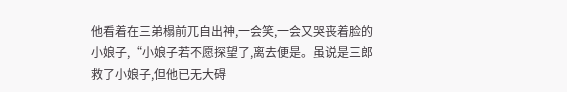他看着在三弟榻前兀自出神,一会笑,一会又哭丧着脸的小娘子,“小娘子若不愿探望了,离去便是。虽说是三郎救了小娘子,但他已无大碍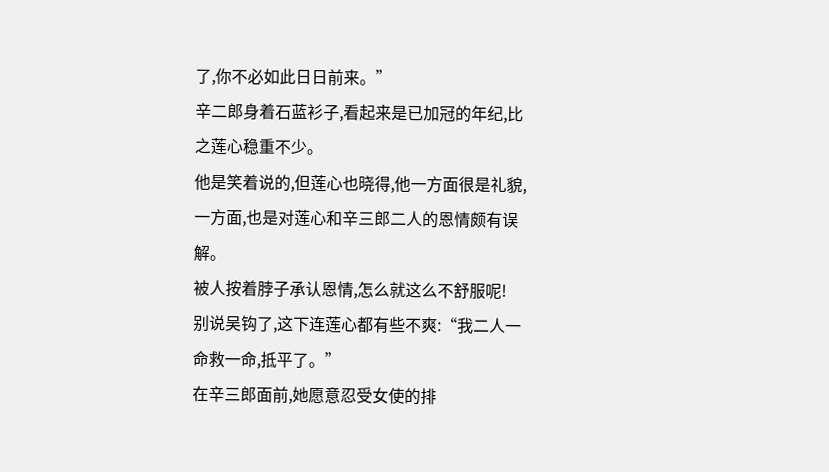了,你不必如此日日前来。”
辛二郎身着石蓝衫子,看起来是已加冠的年纪,比之莲心稳重不少。
他是笑着说的,但莲心也晓得,他一方面很是礼貌,一方面,也是对莲心和辛三郎二人的恩情颇有误解。
被人按着脖子承认恩情,怎么就这么不舒服呢!
别说吴钩了,这下连莲心都有些不爽:“我二人一命救一命,抵平了。”
在辛三郎面前,她愿意忍受女使的排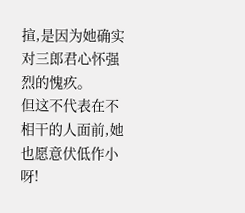揎,是因为她确实对三郎君心怀强烈的愧疚。
但这不代表在不相干的人面前,她也愿意伏低作小呀!